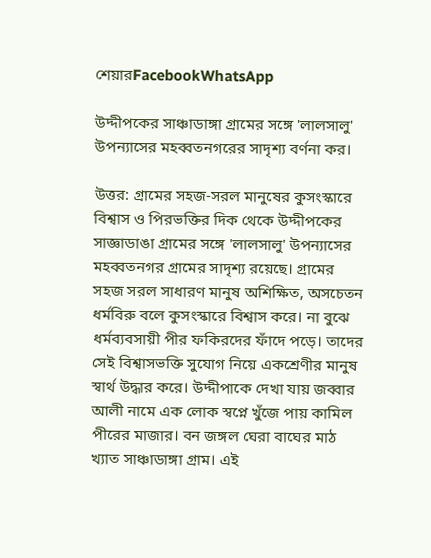শেয়ারFacebookWhatsApp

উদ্দীপকের সাঞ্চাডাঙ্গা গ্রামের সঙ্গে 'লালসালু' উপন্যাসের মহব্বতনগরের সাদৃশ্য বর্ণনা কর।

উত্তর: গ্রামের সহজ-সরল মানুষের কুসংস্কারে বিশ্বাস ও পিরভক্তির দিক থেকে উদ্দীপকের সাজ্ঞাডাঙা গ্রামের সঙ্গে 'লালসালু' উপন্যাসের মহব্বতনগর গ্রামের সাদৃশ্য রয়েছে। গ্রামের সহজ সরল সাধারণ মানুষ অশিক্ষিত, অসচেতন ধর্মবিরু বলে কুসংস্কারে বিশ্বাস করে। না বুঝে ধর্মব্যবসায়ী পীর ফকিরদের ফাঁদে পড়ে। তাদের সেই বিশ্বাসভক্তি সুযোগ নিয়ে একশ্রেণীর মানুষ স্বার্থ উদ্ধার করে। উদ্দীপাকে দেখা যায় জব্বার আলী নামে এক লোক স্বপ্নে খুঁজে পায় কামিল পীরের মাজার। বন জঙ্গল ঘেরা বাঘের মাঠ খ্যাত সাঞ্চাডাঙ্গা গ্রাম। এই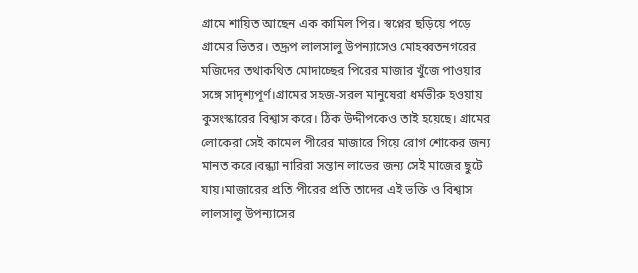গ্রামে শায়িত আছেন এক কামিল পির। স্বপ্নের ছড়িয়ে পড়ে গ্রামের ভিতর। তদ্রূপ লালসালু উপন্যাসেও মোহব্বতনগরের মজিদের তথাকথিত মোদাচ্ছের পিরের মাজার খুঁজে পাওয়ার সঙ্গে সাদৃশ্যপূর্ণ।গ্রামের সহজ-সরল মানুষেরা ধর্মভীরু হওয়ায় কুসংস্কারের বিশ্বাস করে। ঠিক উদ্দীপকেও তাই হয়েছে। গ্রামের লোকেরা সেই কামেল পীরের মাজারে গিয়ে রোগ শোকের জন্য মানত করে।বন্ধ্যা নারিরা সন্তান লাভের জন্য সেই মাজের ছুটে যায়।মাজারের প্রতি পীরের প্রতি তাদের এই ভক্তি ও বিশ্বাস লালসালু উপন্যাসের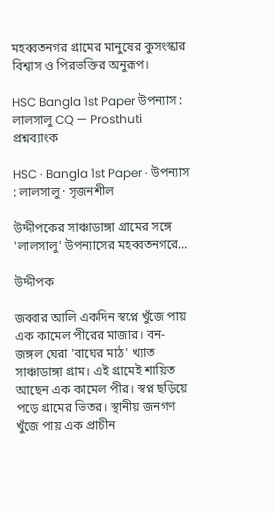মহব্বতনগর গ্রামের মানুষের কুসংস্কার বিশ্বাস ও পিরভক্তির অনুরূপ।

HSC Bangla 1st Paper উপন্যাস : লালসালু CQ — Prosthuti প্রশ্নব্যাংক

HSC · Bangla 1st Paper · উপন্যাস : লালসালু · সৃজনশীল

উদ্দীপকের সাঞ্চাডাঙ্গা গ্রামের সঙ্গে 'লালসালু' উপন্যাসের মহব্বতনগরে…

উদ্দীপক

জব্বার আলি একদিন স্বপ্নে খুঁজে পায় এক কামেল পীরের মাজার। বন-জঙ্গল ঘেরা 'বাঘের মাঠ' খ্যাত সাঞ্চাডাঙ্গা গ্রাম। এই গ্রামেই শায়িত আছেন এক কামেল পীর। স্বপ্ন ছড়িয়ে পড়ে গ্রামের ভিতর। স্থানীয় জনগণ খুঁজে পায় এক প্রাচীন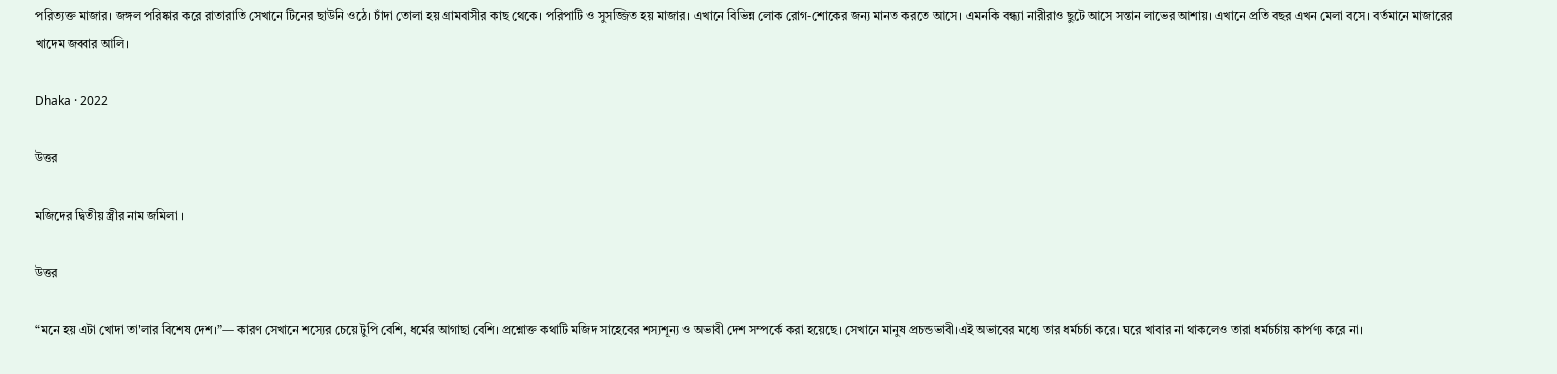পরিত্যক্ত মাজার। জঙ্গল পরিষ্কার করে রাতারাতি সেখানে টিনের ছাউনি ওঠে। চাঁদা তোলা হয় গ্রামবাসীর কাছ থেকে। পরিপাটি ও সুসজ্জিত হয় মাজার। এখানে বিভিন্ন লোক রোগ-শোকের জন্য মানত করতে আসে। এমনকি বন্ধ্যা নারীরাও ছুটে আসে সন্তান লাভের আশায়। এখানে প্রতি বছর এখন মেলা বসে। বর্তমানে মাজারের খাদেম জব্বার আলি।

Dhaka · 2022

উত্তর

মজিদের দ্বিতীয় স্ত্রীর নাম জমিলা ।

উত্তর

“মনে হয় এটা খোদা তা'লার বিশেষ দেশ।”— কারণ সেখানে শস্যের চেয়ে টুপি বেশি, ধর্মের আগাছা বেশি। প্রশ্নোক্ত কথাটি মজিদ সাহেবের শস্যশূন্য ও অভাবী দেশ সম্পর্কে করা হয়েছে। সেখানে মানুষ প্রচন্ডভাবী।এই অভাবের মধ্যে তার ধর্মচর্চা করে। ঘরে খাবার না থাকলেও তারা ধর্মচর্চায় কার্পণ্য করে না।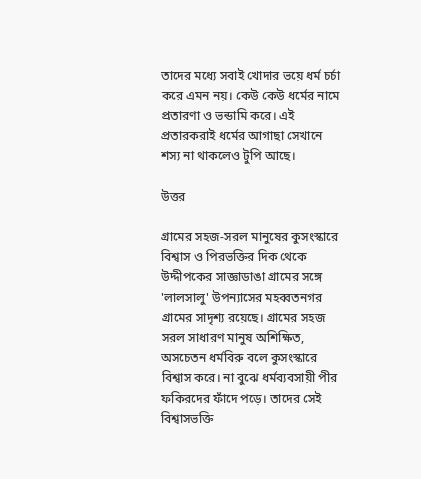তাদের মধ্যে সবাই খোদার ভয়ে ধর্ম চর্চা করে এমন নয়। কেউ কেউ ধর্মের নামে প্রতারণা ও ভন্ডামি করে। এই প্রতারকরাই ধর্মের আগাছা সেখানে শস্য না থাকলেও টুপি আছে।

উত্তর

গ্রামের সহজ-সরল মানুষের কুসংস্কারে বিশ্বাস ও পিরভক্তির দিক থেকে উদ্দীপকের সাজ্ঞাডাঙা গ্রামের সঙ্গে 'লালসালু' উপন্যাসের মহব্বতনগর গ্রামের সাদৃশ্য রয়েছে। গ্রামের সহজ সরল সাধারণ মানুষ অশিক্ষিত, অসচেতন ধর্মবিরু বলে কুসংস্কারে বিশ্বাস করে। না বুঝে ধর্মব্যবসায়ী পীর ফকিরদের ফাঁদে পড়ে। তাদের সেই বিশ্বাসভক্তি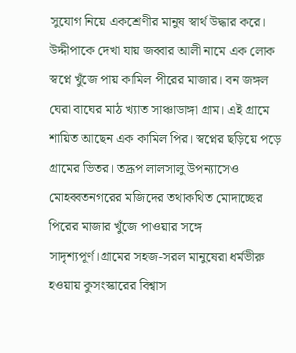সুযোগ নিয়ে একশ্রেণীর মানুষ স্বার্থ উদ্ধার করে। উদ্দীপাকে দেখা যায় জব্বার আলী নামে এক লোক স্বপ্নে খুঁজে পায় কামিল পীরের মাজার। বন জঙ্গল ঘেরা বাঘের মাঠ খ্যাত সাঞ্চাডাঙ্গা গ্রাম। এই গ্রামে শায়িত আছেন এক কামিল পির। স্বপ্নের ছড়িয়ে পড়ে গ্রামের ভিতর। তদ্রূপ লালসালু উপন্যাসেও মোহব্বতনগরের মজিদের তথাকথিত মোদাচ্ছের পিরের মাজার খুঁজে পাওয়ার সঙ্গে সাদৃশ্যপূর্ণ।গ্রামের সহজ-সরল মানুষেরা ধর্মভীরু হওয়ায় কুসংস্কারের বিশ্বাস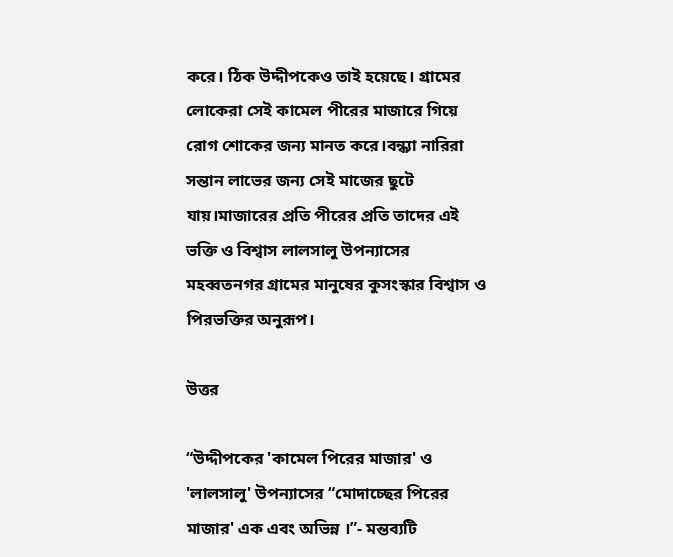করে। ঠিক উদ্দীপকেও তাই হয়েছে। গ্রামের লোকেরা সেই কামেল পীরের মাজারে গিয়ে রোগ শোকের জন্য মানত করে।বন্ধ্যা নারিরা সন্তান লাভের জন্য সেই মাজের ছুটে যায়।মাজারের প্রতি পীরের প্রতি তাদের এই ভক্তি ও বিশ্বাস লালসালু উপন্যাসের মহব্বতনগর গ্রামের মানুষের কুসংস্কার বিশ্বাস ও পিরভক্তির অনুরূপ।

উত্তর

“উদ্দীপকের 'কামেল পিরের মাজার' ও 'লালসালু' উপন্যাসের “মোদাচ্ছের পিরের মাজার' এক এবং অভিন্ন ।”- মন্তব্যটি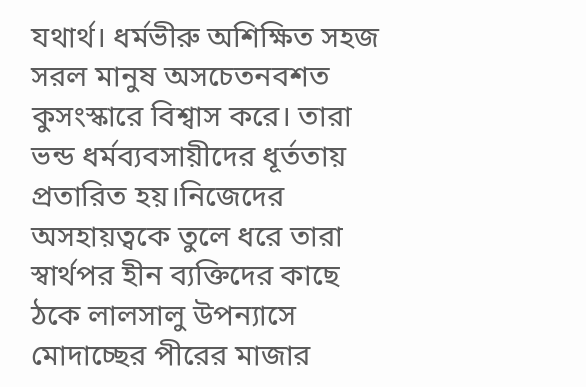যথার্থ। ধর্মভীরু অশিক্ষিত সহজ সরল মানুষ অসচেতনবশত কুসংস্কারে বিশ্বাস করে। তারা ভন্ড ধর্মব্যবসায়ীদের ধূর্ততায় প্রতারিত হয়।নিজেদের অসহায়ত্বকে তুলে ধরে তারা স্বার্থপর হীন ব্যক্তিদের কাছে ঠকে লালসালু উপন্যাসে মোদাচ্ছের পীরের মাজার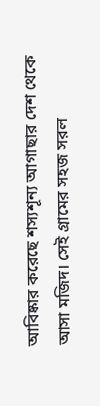আবিষ্কার করেছে শস্যশূন্য আগাছার দেশ থেকে আসা মজিদ। সেই গ্রামের সহজ সরল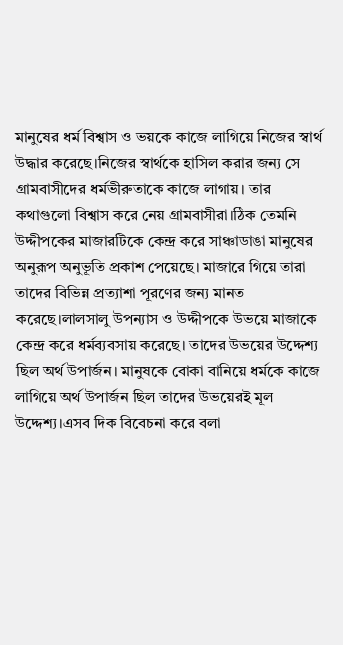মানুষের ধর্ম বিশ্বাস ও ভয়কে কাজে লাগিয়ে নিজের স্বার্থ উদ্ধার করেছে।নিজের স্বার্থকে হাসিল করার জন্য সে গ্রামবাসীদের ধর্মভীরুতাকে কাজে লাগায়। তার কথাগুলো বিশ্বাস করে নেয় গ্রামবাসীরা।ঠিক তেমনি উদ্দীপকের মাজারটিকে কেন্দ্র করে সাঞ্চাডাঙা মানুষের অনুরূপ অনুভূতি প্রকাশ পেয়েছে। মাজারে গিয়ে তারা তাদের বিভিন্ন প্রত্যাশা পূরণের জন্য মানত করেছে।লালসালু উপন্যাস ও উদ্দীপকে উভয়ে মাজাকে কেন্দ্র করে ধর্মব্যবসায় করেছে। তাদের উভয়ের উদ্দেশ্য ছিল অর্থ উপার্জন। মানুষকে বোকা বানিয়ে ধর্মকে কাজে লাগিয়ে অর্থ উপার্জন ছিল তাদের উভয়েরই মূল উদ্দেশ্য।এসব দিক বিবেচনা করে বলা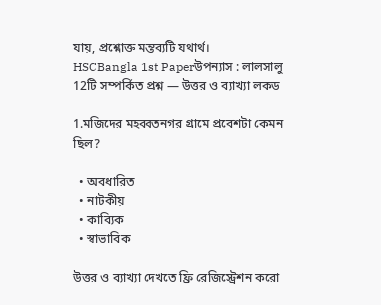যায়, প্রশ্নোক্ত মন্তব্যটি যথার্থ।
HSCBangla 1st Paperউপন্যাস : লালসালু
12টি সম্পর্কিত প্রশ্ন — উত্তর ও ব্যাখ্যা লকড

1.মজিদের মহব্বতনগর গ্রামে প্রবেশটা কেমন ছিল?

  • অবধারিত
  • নাটকীয়
  • কাব্যিক
  • স্বাভাবিক

উত্তর ও ব্যাখ্যা দেখতে ফ্রি রেজিস্ট্রেশন করো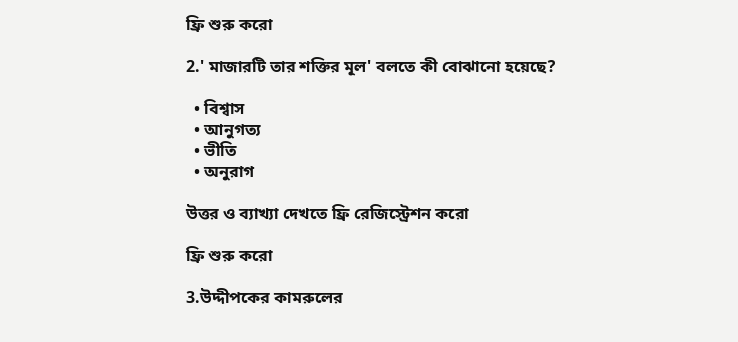ফ্রি শুরু করো

2.' মাজারটি তার শক্তির মূল' বলতে কী বোঝানো হয়েছে?

  • বিশ্বাস
  • আনুগত্য
  • ভীতি
  • অনুরাগ

উত্তর ও ব্যাখ্যা দেখতে ফ্রি রেজিস্ট্রেশন করো

ফ্রি শুরু করো

3.উদ্দীপকের কামরুলের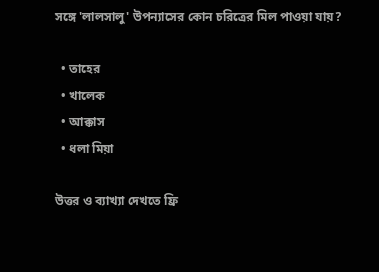সঙ্গে 'লালসালু' উপন্যাসের কোন চরিত্রের মিল পাওয়া যায়?

  • তাহের
  • খালেক
  • আক্কাস
  • ধলা মিয়া

উত্তর ও ব্যাখ্যা দেখতে ফ্রি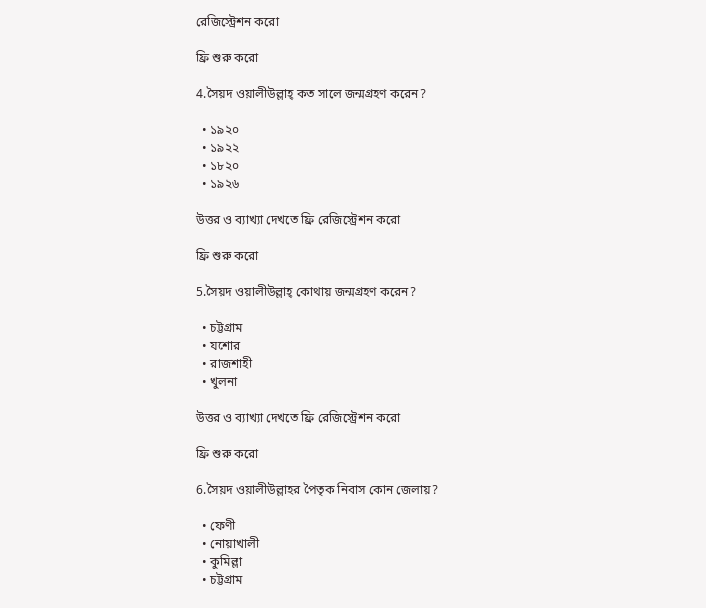রেজিস্ট্রেশন করো

ফ্রি শুরু করো

4.সৈয়দ ওয়ালীউল্লাহ্ কত সালে জন্মগ্রহণ করেন?

  • ১৯২০
  • ১৯২২
  • ১৮২০
  • ১৯২৬

উত্তর ও ব্যাখ্যা দেখতে ফ্রি রেজিস্ট্রেশন করো

ফ্রি শুরু করো

5.সৈয়দ ওয়ালীউল্লাহ্ কোথায় জন্মগ্রহণ করেন?

  • চট্টগ্রাম
  • যশোর
  • রাজশাহী
  • খুলনা

উত্তর ও ব্যাখ্যা দেখতে ফ্রি রেজিস্ট্রেশন করো

ফ্রি শুরু করো

6.সৈয়দ ওয়ালীউল্লাহর পৈতৃক নিবাস কোন জেলায়?

  • ফেণী
  • নোয়াখালী
  • কুমিল্লা
  • চট্টগ্রাম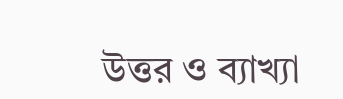উত্তর ও ব্যাখ্যা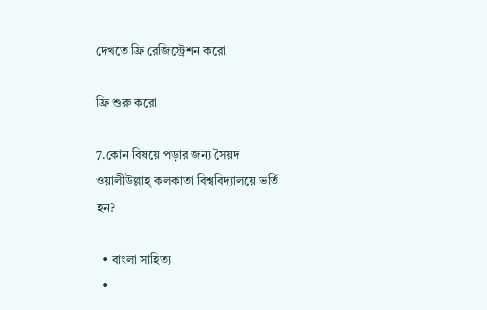দেখতে ফ্রি রেজিস্ট্রেশন করো

ফ্রি শুরু করো

7.কোন বিষয়ে পড়ার জন্য সৈয়দ ওয়ালীউল্লাহ্ কলকাতা বিশ্ববিদ্যালয়ে ভর্তি হন?

  • বাংলা সাহিত্য
  •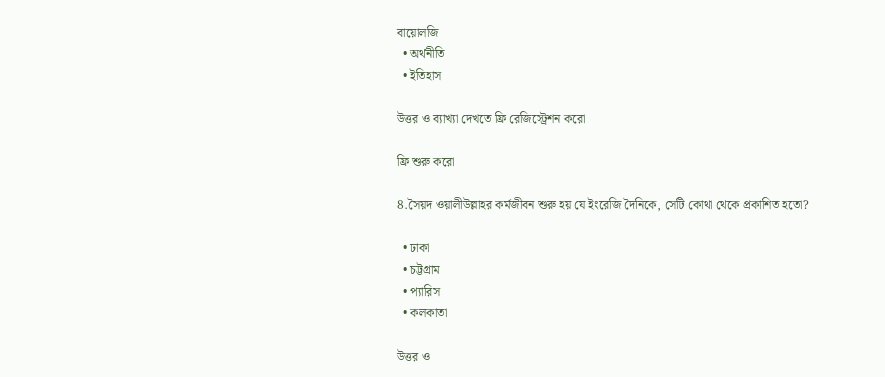বায়োলজি
  • অর্থনীতি
  • ইতিহাস

উত্তর ও ব্যাখ্যা দেখতে ফ্রি রেজিস্ট্রেশন করো

ফ্রি শুরু করো

8.সৈয়দ ওয়ালীউল্লাহর কর্মজীবন শুরু হয় যে ইংরেজি দৈনিকে, সেটি কোথা থেকে প্রকাশিত হতো?

  • ঢাকা
  • চট্টগ্রাম
  • প্যারিস
  • কলকাতা

উত্তর ও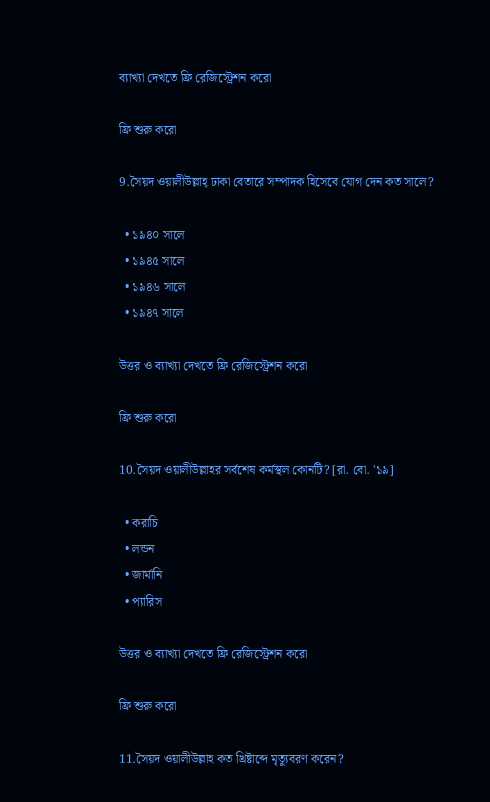ব্যাখ্যা দেখতে ফ্রি রেজিস্ট্রেশন করো

ফ্রি শুরু করো

9.সৈয়দ ওয়ালীউল্লাহ্ ঢাকা বেতারে সম্পাদক হিসেবে যোগ দেন কত সালে?

  • ১৯৪০ সালে
  • ১৯৪৫ সালে
  • ১৯৪৬ সালে
  • ১৯৪৭ সালে

উত্তর ও ব্যাখ্যা দেখতে ফ্রি রেজিস্ট্রেশন করো

ফ্রি শুরু করো

10.সৈয়দ ওয়ালীউল্লাহর সর্বশেষ কর্মস্থল কোনটি? [রা. বো. '১৯]

  • করাচি
  • লন্ডন
  • জার্মানি
  • প্যারিস

উত্তর ও ব্যাখ্যা দেখতে ফ্রি রেজিস্ট্রেশন করো

ফ্রি শুরু করো

11.সৈয়দ ওয়ালীউল্লাহ কত খ্রিষ্টাব্দে মৃত্যুবরণ করেন?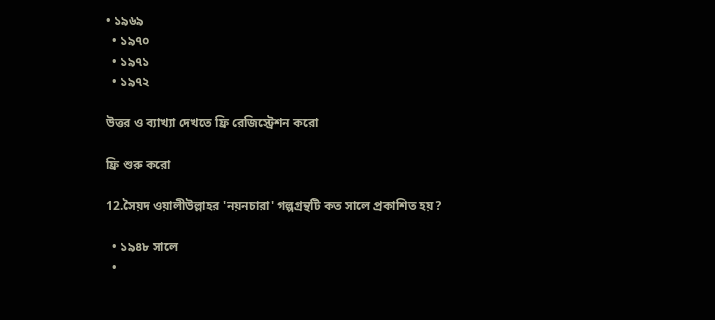• ১৯৬৯
  • ১৯৭০
  • ১৯৭১
  • ১৯৭২

উত্তর ও ব্যাখ্যা দেখতে ফ্রি রেজিস্ট্রেশন করো

ফ্রি শুরু করো

12.সৈয়দ ওয়ালীউল্লাহর 'নয়নচারা' গল্পগ্রন্থটি কত সালে প্রকাশিত হয়?

  • ১৯৪৮ সালে
  •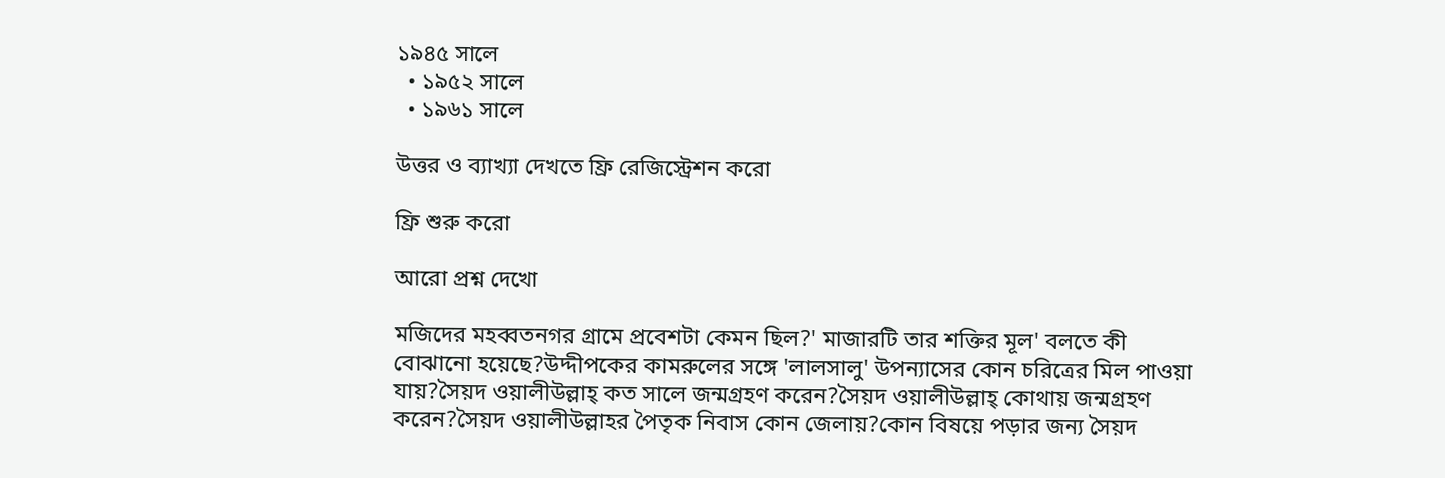১৯৪৫ সালে
  • ১৯৫২ সালে
  • ১৯৬১ সালে

উত্তর ও ব্যাখ্যা দেখতে ফ্রি রেজিস্ট্রেশন করো

ফ্রি শুরু করো

আরো প্রশ্ন দেখো

মজিদের মহব্বতনগর গ্রামে প্রবেশটা কেমন ছিল?' মাজারটি তার শক্তির মূল' বলতে কী বোঝানো হয়েছে?উদ্দীপকের কামরুলের সঙ্গে 'লালসালু' উপন্যাসের কোন চরিত্রের মিল পাওয়া যায়?সৈয়দ ওয়ালীউল্লাহ্ কত সালে জন্মগ্রহণ করেন?সৈয়দ ওয়ালীউল্লাহ্ কোথায় জন্মগ্রহণ করেন?সৈয়দ ওয়ালীউল্লাহর পৈতৃক নিবাস কোন জেলায়?কোন বিষয়ে পড়ার জন্য সৈয়দ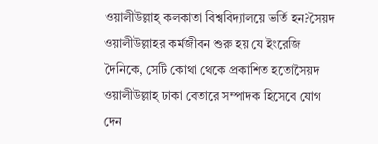ওয়ালীউল্লাহ্ কলকাতা বিশ্ববিদ্যালয়ে ভর্তি হন?সৈয়দ ওয়ালীউল্লাহর কর্মজীবন শুরু হয় যে ইংরেজি দৈনিকে, সেটি কোথা থেকে প্রকাশিত হতোসৈয়দ ওয়ালীউল্লাহ্ ঢাকা বেতারে সম্পাদক হিসেবে যোগ দেন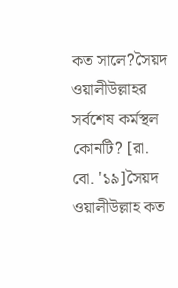কত সালে?সৈয়দ ওয়ালীউল্লাহর সর্বশেষ কর্মস্থল কোনটি? [রা. বো. '১৯]সৈয়দ ওয়ালীউল্লাহ কত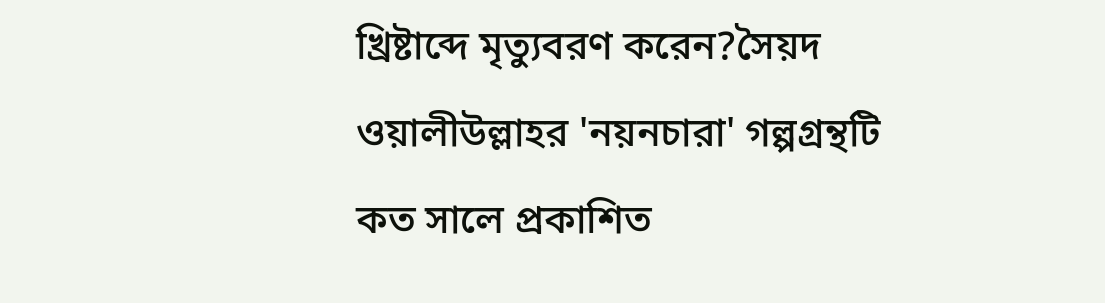খ্রিষ্টাব্দে মৃত্যুবরণ করেন?সৈয়দ ওয়ালীউল্লাহর 'নয়নচারা' গল্পগ্রন্থটি কত সালে প্রকাশিত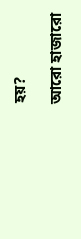হয়?

আরো হাজারো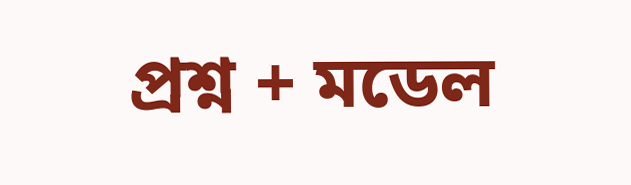প্রশ্ন + মডেল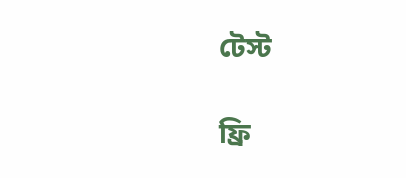টেস্ট

ফ্রি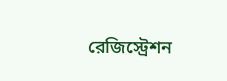রেজিস্ট্রেশন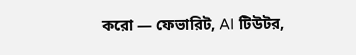করো — ফেভারিট, AI টিউটর,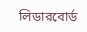লিডারবোর্ড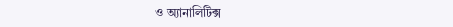ও অ্যানালিটিক্স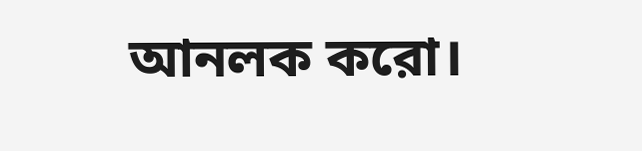আনলক করো।